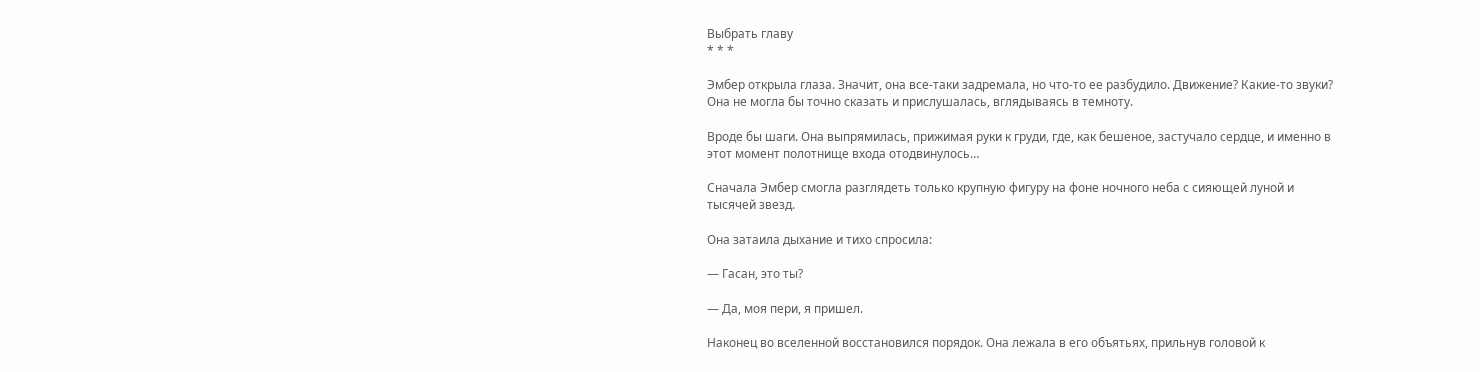Выбрать главу
* * *

Эмбер открыла глаза. Значит, она все-таки задремала, но что-то ее разбудило. Движение? Какие-то звуки? Она не могла бы точно сказать и прислушалась, вглядываясь в темноту.

Вроде бы шаги. Она выпрямилась, прижимая руки к груди, где, как бешеное, застучало сердце, и именно в этот момент полотнище входа отодвинулось…

Сначала Эмбер смогла разглядеть только крупную фигуру на фоне ночного неба с сияющей луной и тысячей звезд.

Она затаила дыхание и тихо спросила:

— Гасан, это ты?

— Да, моя пери, я пришел.

Наконец во вселенной восстановился порядок. Она лежала в его объятьях, прильнув головой к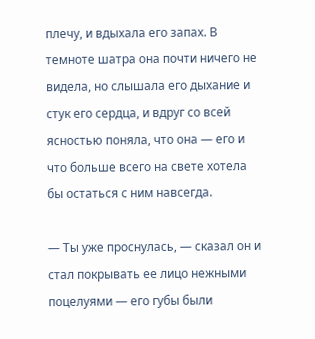плечу, и вдыхала его запах. В темноте шатра она почти ничего не видела, но слышала его дыхание и стук его сердца, и вдруг со всей ясностью поняла, что она — его и что больше всего на свете хотела бы остаться с ним навсегда.

— Ты уже проснулась, — сказал он и стал покрывать ее лицо нежными поцелуями — его губы были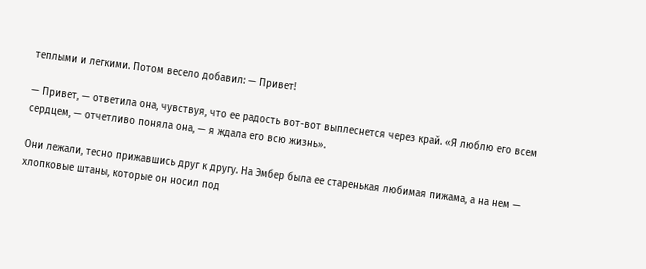теплыми и легкими. Потом весело добавил: — Привет!

— Привет, — ответила она, чувствуя, что ее радость вот-вот выплеснется через край. «Я люблю его всем сердцем, — отчетливо поняла она, — я ждала его всю жизнь».

Они лежали, тесно прижавшись друг к другу. На Эмбер была ее старенькая любимая пижама, а на нем — хлопковые штаны, которые он носил под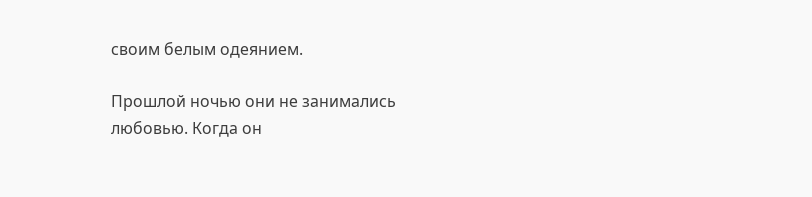своим белым одеянием.

Прошлой ночью они не занимались любовью. Когда он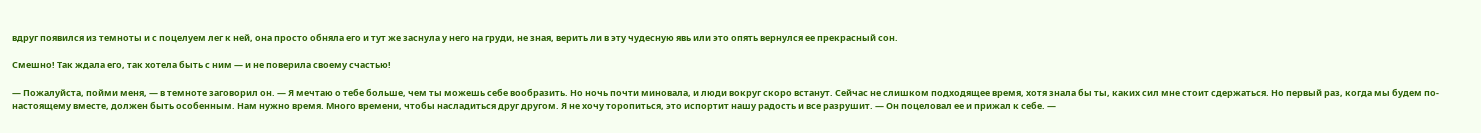вдруг появился из темноты и с поцелуем лег к ней, она просто обняла его и тут же заснула у него на груди, не зная, верить ли в эту чудесную явь или это опять вернулся ее прекрасный сон.

Смешно! Так ждала его, так хотела быть с ним — и не поверила своему счастью!

— Пожалуйста, пойми меня, — в темноте заговорил он. — Я мечтаю о тебе больше, чем ты можешь себе вообразить. Но ночь почти миновала, и люди вокруг скоро встанут. Сейчас не слишком подходящее время, хотя знала бы ты, каких сил мне стоит сдержаться. Но первый раз, когда мы будем по-настоящему вместе, должен быть особенным. Нам нужно время. Много времени, чтобы насладиться друг другом. Я не хочу торопиться, это испортит нашу радость и все разрушит. — Он поцеловал ее и прижал к себе. —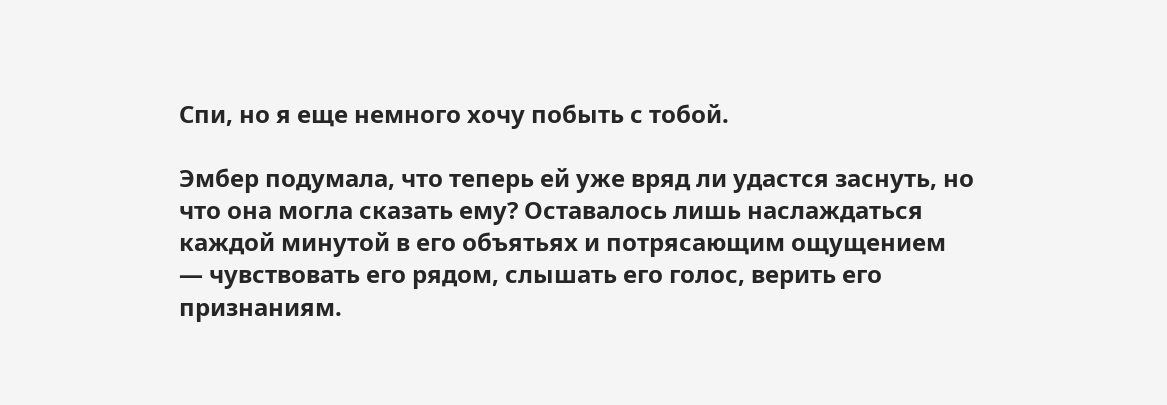Спи, но я еще немного хочу побыть с тобой.

Эмбер подумала, что теперь ей уже вряд ли удастся заснуть, но что она могла сказать ему? Оставалось лишь наслаждаться каждой минутой в его объятьях и потрясающим ощущением — чувствовать его рядом, слышать его голос, верить его признаниям.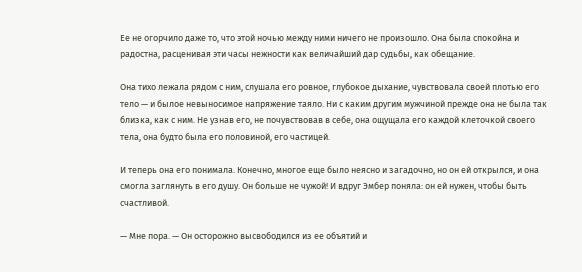Ее не огорчило даже то, что этой ночью между ними ничего не произошло. Она была спокойна и радостна, расценивая эти часы нежности как величайший дар судьбы, как обещание.

Она тихо лежала рядом с ним, слушала его ровное, глубокое дыхание, чувствовала своей плотью его тело — и былое невыносимое напряжение таяло. Ни с каким другим мужчиной прежде она не была так близка, как с ним. Не узнав его, не почувствовав в себе, она ощущала его каждой клеточкой своего тела, она будто была его половиной, его частицей.

И теперь она его понимала. Конечно, многое еще было неясно и загадочно, но он ей открылся, и она смогла заглянуть в его душу. Он больше не чужой! И вдруг Эмбер поняла: он ей нужен, чтобы быть счастливой.

— Мне пора. — Он осторожно высвободился из ее объятий и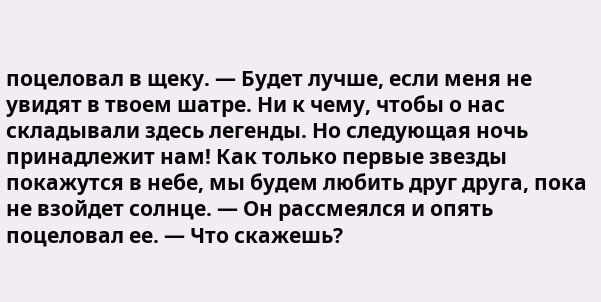поцеловал в щеку. — Будет лучше, если меня не увидят в твоем шатре. Ни к чему, чтобы о нас складывали здесь легенды. Но следующая ночь принадлежит нам! Как только первые звезды покажутся в небе, мы будем любить друг друга, пока не взойдет солнце. — Он рассмеялся и опять поцеловал ее. — Что скажешь?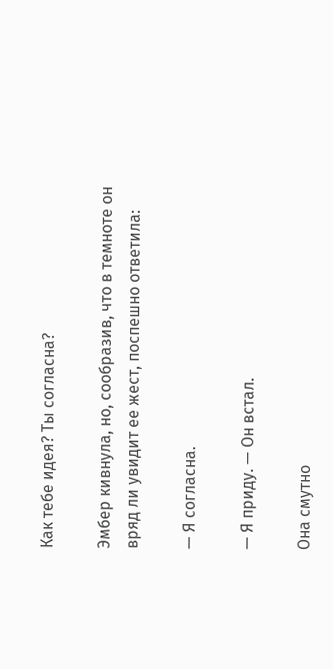Как тебе идея? Ты согласна?

Эмбер кивнула, но, сообразив, что в темноте он вряд ли увидит ее жест, поспешно ответила:

— Я согласна.

— Я приду. — Он встал.

Она смутно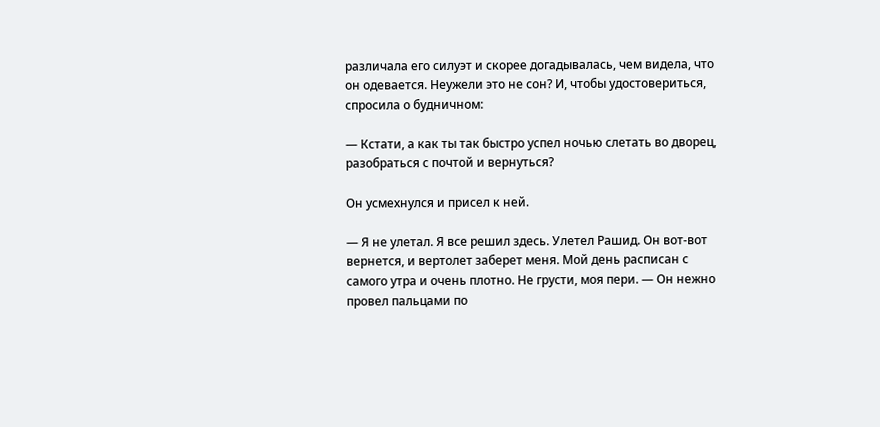различала его силуэт и скорее догадывалась, чем видела, что он одевается. Неужели это не сон? И, чтобы удостовериться, спросила о будничном:

— Кстати, а как ты так быстро успел ночью слетать во дворец, разобраться с почтой и вернуться?

Он усмехнулся и присел к ней.

— Я не улетал. Я все решил здесь. Улетел Рашид. Он вот-вот вернется, и вертолет заберет меня. Мой день расписан с самого утра и очень плотно. Не грусти, моя пери. — Он нежно провел пальцами по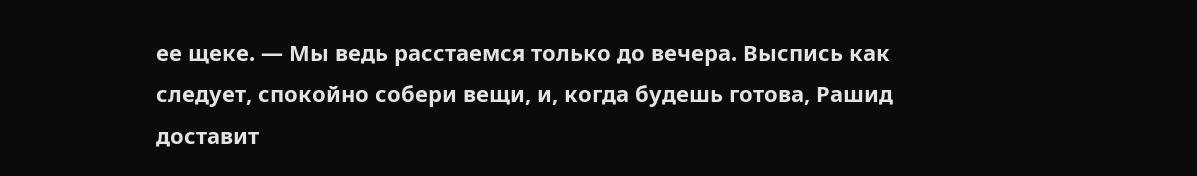ее щеке. — Мы ведь расстаемся только до вечера. Выспись как следует, спокойно собери вещи, и, когда будешь готова, Рашид доставит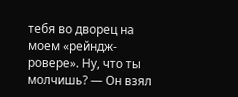тебя во дворец на моем «рейндж-ровере». Ну, что ты молчишь? — Он взял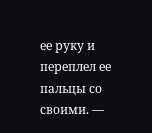ее руку и переплел ее пальцы со своими. —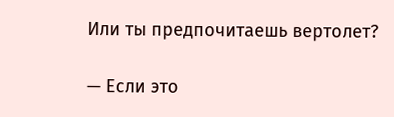Или ты предпочитаешь вертолет?

— Если это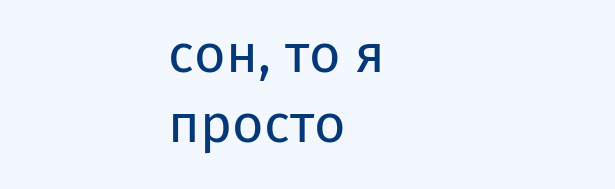сон, то я просто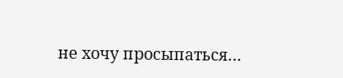не хочу просыпаться…